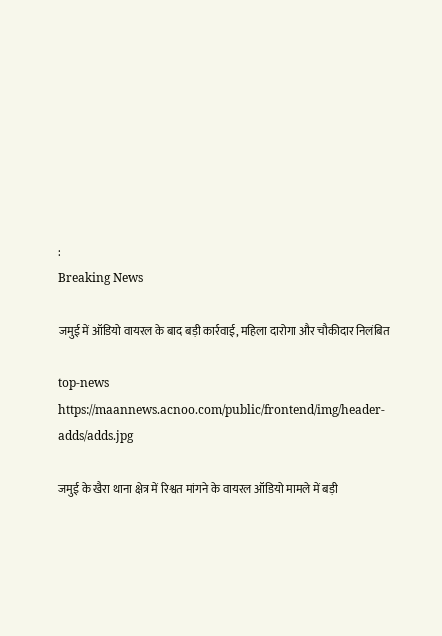:
Breaking News

जमुई में ऑडियो वायरल के बाद बड़ी कार्रवाई, महिला दारोगा और चौकीदार निलंबित

top-news
https://maannews.acnoo.com/public/frontend/img/header-adds/adds.jpg

जमुई के खैरा थाना क्षेत्र में रिश्वत मांगने के वायरल ऑडियो मामले में बड़ी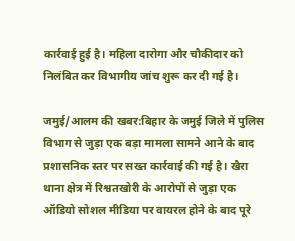कार्रवाई हुई है। महिला दारोगा और चौकीदार को निलंबित कर विभागीय जांच शुरू कर दी गई है।

जमुई/आलम की खबर:बिहार के जमुई जिले में पुलिस विभाग से जुड़ा एक बड़ा मामला सामने आने के बाद प्रशासनिक स्तर पर सख्त कार्रवाई की गई है। खैरा थाना क्षेत्र में रिश्वतखोरी के आरोपों से जुड़ा एक ऑडियो सोशल मीडिया पर वायरल होने के बाद पूरे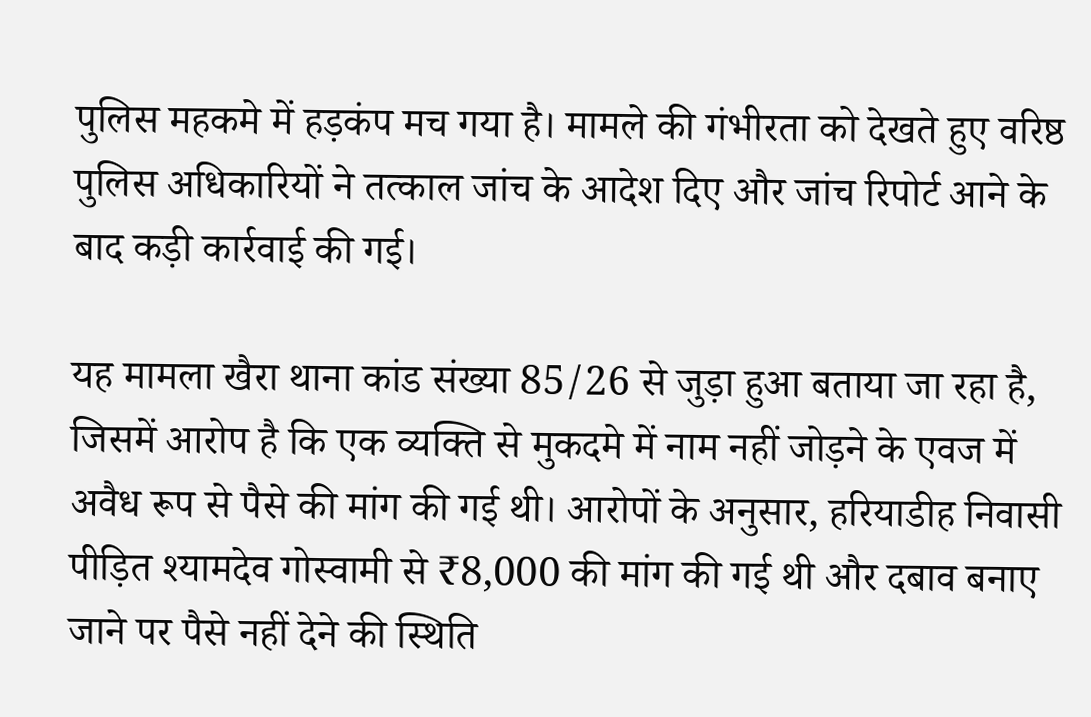पुलिस महकमे में हड़कंप मच गया है। मामले की गंभीरता को देखते हुए वरिष्ठ पुलिस अधिकारियों ने तत्काल जांच के आदेश दिए और जांच रिपोर्ट आने के बाद कड़ी कार्रवाई की गई।

यह मामला खैरा थाना कांड संख्या 85/26 से जुड़ा हुआ बताया जा रहा है, जिसमें आरोप है कि एक व्यक्ति से मुकदमे में नाम नहीं जोड़ने के एवज में अवैध रूप से पैसे की मांग की गई थी। आरोपों के अनुसार, हरियाडीह निवासी पीड़ित श्यामदेव गोस्वामी से ₹8,000 की मांग की गई थी और दबाव बनाए जाने पर पैसे नहीं देने की स्थिति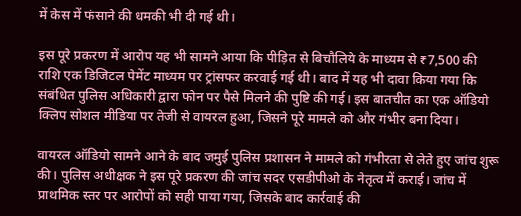में केस में फंसाने की धमकी भी दी गई थी।

इस पूरे प्रकरण में आरोप यह भी सामने आया कि पीड़ित से बिचौलिये के माध्यम से ₹7,500 की राशि एक डिजिटल पेमेंट माध्यम पर ट्रांसफर करवाई गई थी। बाद में यह भी दावा किया गया कि संबंधित पुलिस अधिकारी द्वारा फोन पर पैसे मिलने की पुष्टि की गई। इस बातचीत का एक ऑडियो क्लिप सोशल मीडिया पर तेजी से वायरल हुआ, जिसने पूरे मामले को और गंभीर बना दिया।

वायरल ऑडियो सामने आने के बाद जमुई पुलिस प्रशासन ने मामले को गंभीरता से लेते हुए जांच शुरू की। पुलिस अधीक्षक ने इस पूरे प्रकरण की जांच सदर एसडीपीओ के नेतृत्व में कराई। जांच में प्राथमिक स्तर पर आरोपों को सही पाया गया, जिसके बाद कार्रवाई की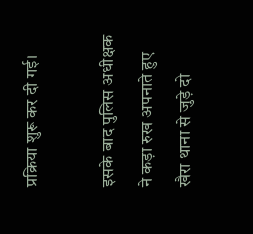प्रक्रिया शुरू कर दी गई।

इसके बाद पुलिस अधीक्षक ने कड़ा रुख अपनाते हुए खैरा थाना से जुड़े दो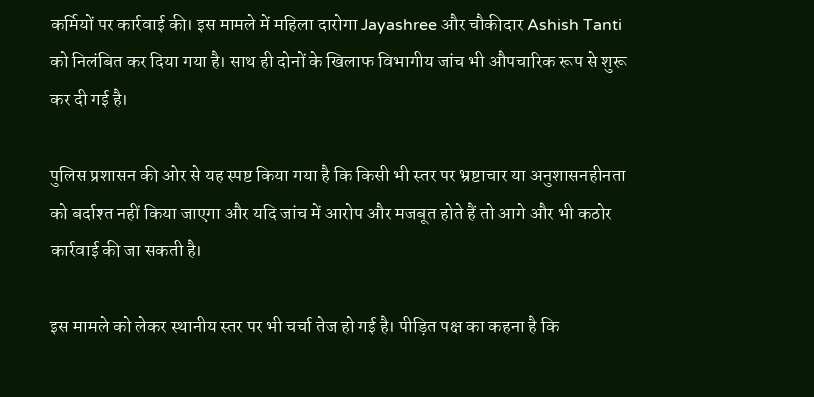कर्मियों पर कार्रवाई की। इस मामले में महिला दारोगा Jayashree और चौकीदार Ashish Tanti को निलंबित कर दिया गया है। साथ ही दोनों के खिलाफ विभागीय जांच भी औपचारिक रूप से शुरू कर दी गई है।

पुलिस प्रशासन की ओर से यह स्पष्ट किया गया है कि किसी भी स्तर पर भ्रष्टाचार या अनुशासनहीनता को बर्दाश्त नहीं किया जाएगा और यदि जांच में आरोप और मजबूत होते हैं तो आगे और भी कठोर कार्रवाई की जा सकती है।

इस मामले को लेकर स्थानीय स्तर पर भी चर्चा तेज हो गई है। पीड़ित पक्ष का कहना है कि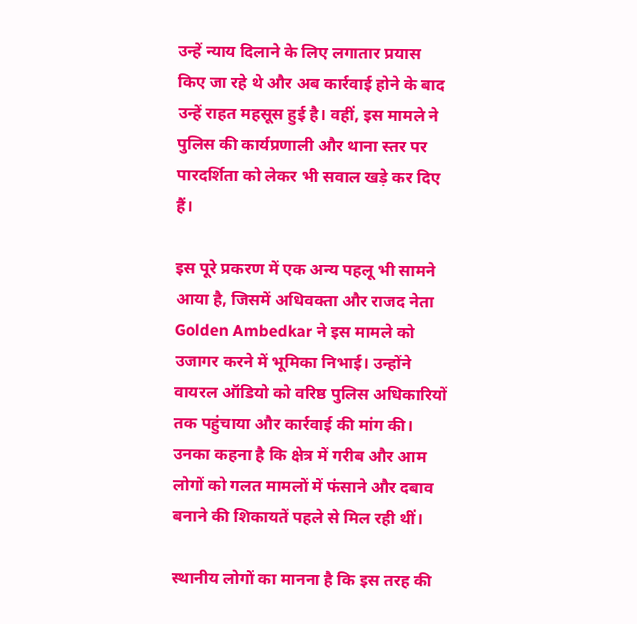उन्हें न्याय दिलाने के लिए लगातार प्रयास किए जा रहे थे और अब कार्रवाई होने के बाद उन्हें राहत महसूस हुई है। वहीं, इस मामले ने पुलिस की कार्यप्रणाली और थाना स्तर पर पारदर्शिता को लेकर भी सवाल खड़े कर दिए हैं।

इस पूरे प्रकरण में एक अन्य पहलू भी सामने आया है, जिसमें अधिवक्ता और राजद नेता Golden Ambedkar ने इस मामले को उजागर करने में भूमिका निभाई। उन्होंने वायरल ऑडियो को वरिष्ठ पुलिस अधिकारियों तक पहुंचाया और कार्रवाई की मांग की। उनका कहना है कि क्षेत्र में गरीब और आम लोगों को गलत मामलों में फंसाने और दबाव बनाने की शिकायतें पहले से मिल रही थीं।

स्थानीय लोगों का मानना है कि इस तरह की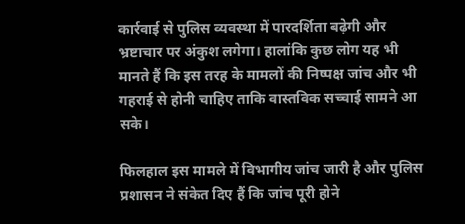कार्रवाई से पुलिस व्यवस्था में पारदर्शिता बढ़ेगी और भ्रष्टाचार पर अंकुश लगेगा। हालांकि कुछ लोग यह भी मानते हैं कि इस तरह के मामलों की निष्पक्ष जांच और भी गहराई से होनी चाहिए ताकि वास्तविक सच्चाई सामने आ सके।

फिलहाल इस मामले में विभागीय जांच जारी है और पुलिस प्रशासन ने संकेत दिए हैं कि जांच पूरी होने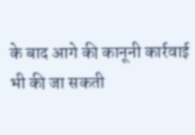के बाद आगे की कानूनी कार्रवाई भी की जा सकती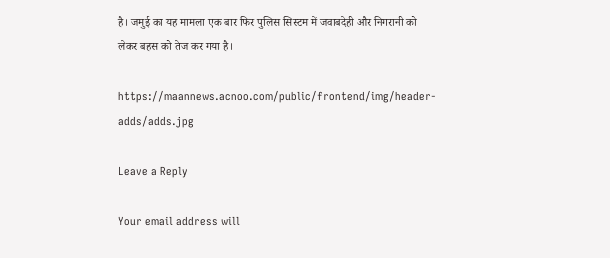है। जमुई का यह मामला एक बार फिर पुलिस सिस्टम में जवाबदेही और निगरानी को लेकर बहस को तेज कर गया है।

https://maannews.acnoo.com/public/frontend/img/header-adds/adds.jpg

Leave a Reply

Your email address will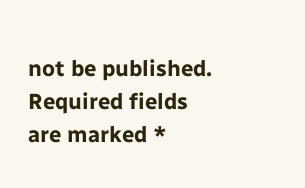not be published. Required fields are marked *